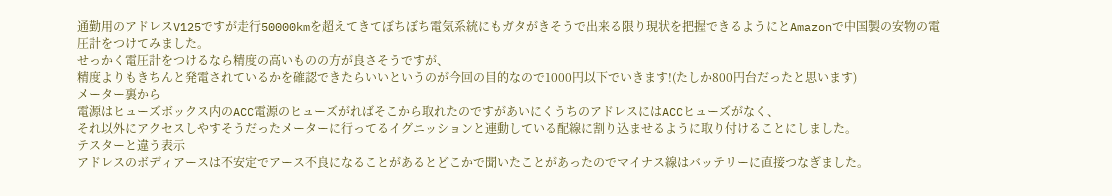通勤用のアドレスV125ですが走行50000kmを超えてきてぼちぼち電気系統にもガタがきそうで出来る限り現状を把握できるようにとAmazonで中国製の安物の電圧計をつけてみました。
せっかく電圧計をつけるなら精度の高いものの方が良さそうですが、
精度よりもきちんと発電されているかを確認できたらいいというのが今回の目的なので1000円以下でいきます!(たしか800円台だったと思います)
メーター裏から
電源はヒューズボックス内のACC電源のヒューズがればそこから取れたのですがあいにくうちのアドレスにはACCヒューズがなく、
それ以外にアクセスしやすそうだったメーターに行ってるイグニッションと連動している配線に割り込ませるように取り付けることにしました。
テスターと違う表示
アドレスのボディアースは不安定でアース不良になることがあるとどこかで聞いたことがあったのでマイナス線はバッテリーに直接つなぎました。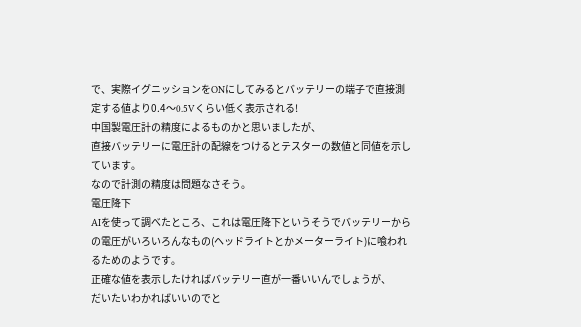で、実際イグニッションをONにしてみるとバッテリーの端子で直接測定する値より0.4〜0.5Vくらい低く表示される!
中国製電圧計の精度によるものかと思いましたが、
直接バッテリーに電圧計の配線をつけるとテスターの数値と同値を示しています。
なので計測の精度は問題なさそう。
電圧降下
AIを使って調べたところ、これは電圧降下というそうでバッテリーからの電圧がいろいろんなもの(ヘッドライトとかメーターライト)に喰われるためのようです。
正確な値を表示したければバッテリー直が一番いいんでしょうが、
だいたいわかればいいのでと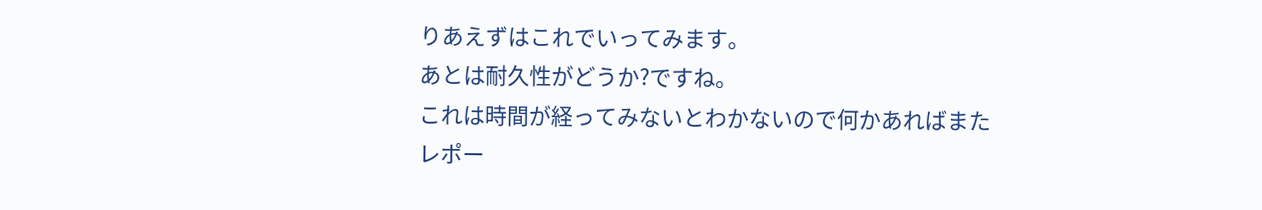りあえずはこれでいってみます。
あとは耐久性がどうか?ですね。
これは時間が経ってみないとわかないので何かあればまたレポー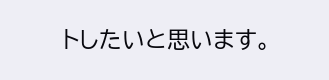トしたいと思います。